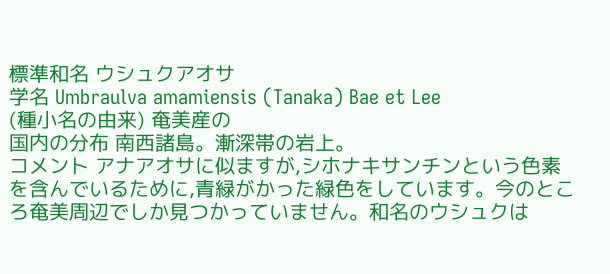標準和名 ウシュクアオサ
学名 Umbraulva amamiensis (Tanaka) Bae et Lee
(種小名の由来) 奄美産の
国内の分布 南西諸島。漸深帯の岩上。
コメント アナアオサに似ますが,シホナキサンチンという色素を含んでいるために,青緑がかった緑色をしています。今のところ奄美周辺でしか見つかっていません。和名のウシュクは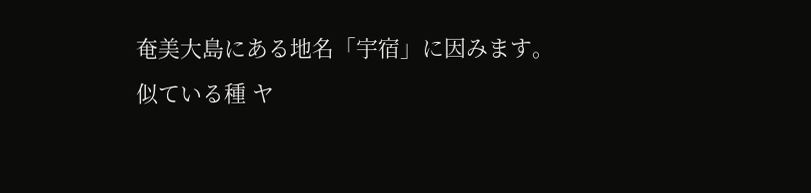奄美大島にある地名「宇宿」に因みます。
似ている種 ヤ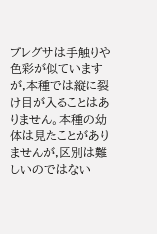ブレグサは手触りや色彩が似ていますが,本種では縦に裂け目が入ることはありません。本種の幼体は見たことがありませんが,区別は難しいのではない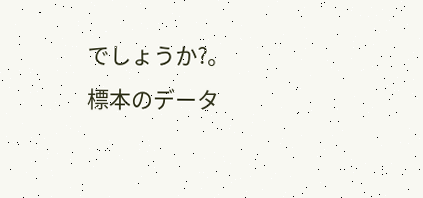でしょうか?。
標本のデータ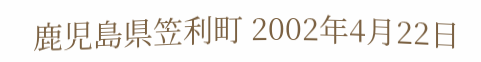鹿児島県笠利町 2002年4月22日